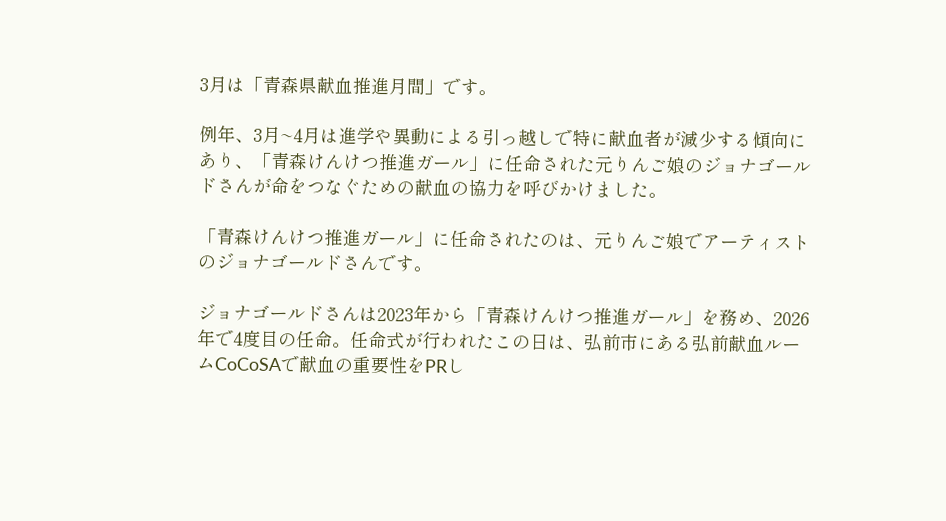3月は「青森県献血推進月間」です。

例年、3月~4月は進学や異動による引っ越しで特に献血者が減少する傾向にあり、「青森けんけつ推進ガール」に任命された元りんご娘のジョナゴールドさんが命をつなぐための献血の協力を呼びかけました。

「青森けんけつ推進ガール」に任命されたのは、元りんご娘でアーティストのジョナゴールドさんです。

ジョナゴールドさんは2023年から「青森けんけつ推進ガール」を務め、2026年で4度目の任命。任命式が行われたこの日は、弘前市にある弘前献血ルームCoCoSAで献血の重要性をPRし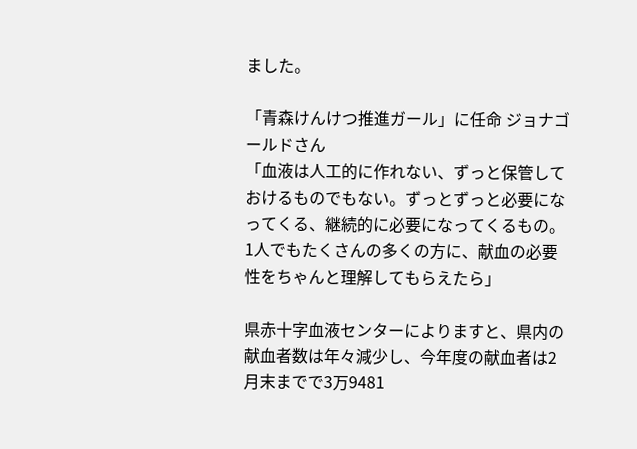ました。

「青森けんけつ推進ガール」に任命 ジョナゴールドさん
「血液は人工的に作れない、ずっと保管しておけるものでもない。ずっとずっと必要になってくる、継続的に必要になってくるもの。1人でもたくさんの多くの方に、献血の必要性をちゃんと理解してもらえたら」

県赤十字血液センターによりますと、県内の献血者数は年々減少し、今年度の献血者は2月末までで3万9481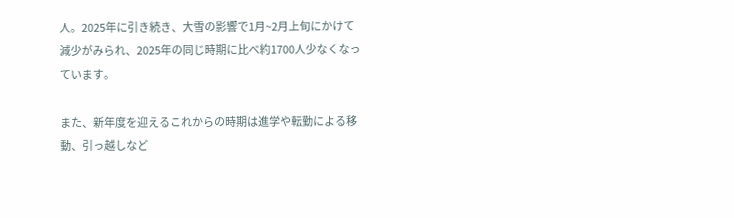人。2025年に引き続き、大雪の影響で1月~2月上旬にかけて減少がみられ、2025年の同じ時期に比べ約1700人少なくなっています。

また、新年度を迎えるこれからの時期は進学や転勤による移動、引っ越しなど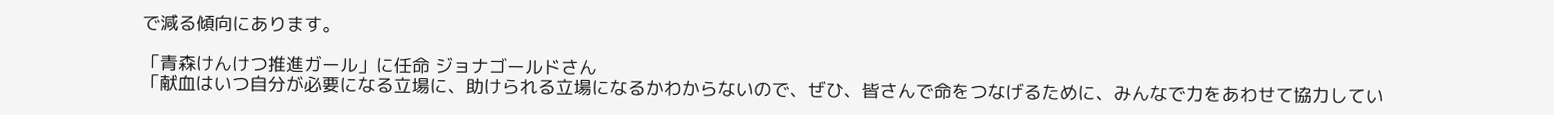で減る傾向にあります。

「青森けんけつ推進ガール」に任命 ジョナゴールドさん
「献血はいつ自分が必要になる立場に、助けられる立場になるかわからないので、ぜひ、皆さんで命をつなげるために、みんなで力をあわせて協力してい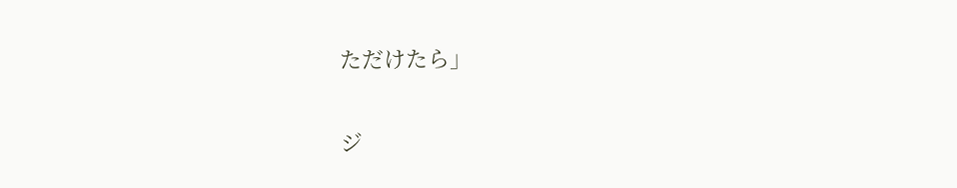ただけたら」

ジ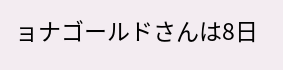ョナゴールドさんは8日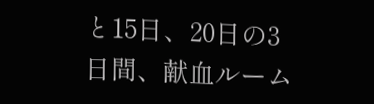と15日、20日の3日間、献血ルーム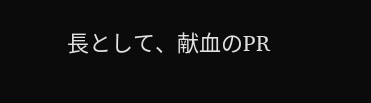長として、献血のPR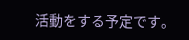活動をする予定です。